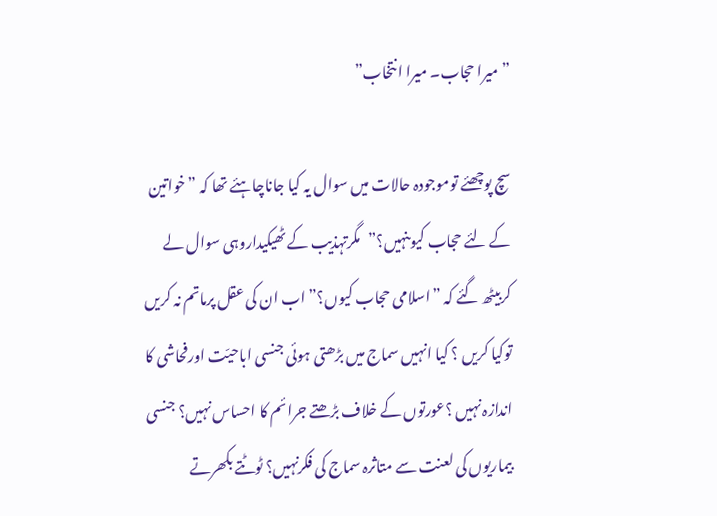”میرا حجاب۔ میرا انتخاب”

سچ پوچھئے توموجودہ حالات میں سوال یہ کیا جاناچاہئے تھا کہ ”خواتین کے لئے حجاب کیوںنہیں؟”مگرتہذیب کے ٹھیکیداروہی سوال لے کربیٹھ گئے کہ ”اسلامی حجاب کیوں؟” اب ان کی عقل پرماتم نہ کریں توکیا کریں ؟ کیا انہیں سماج میں بڑھتی ہوئی جنسی اباحیّت اورفحاشی کا اندازہ نہیں ؟عورتوں کے خلاف بڑھتے جرائم کا احساس نہیں؟ جنسی بیماریوں کی لعنت سے متاثرہ سماج کی فکرنہیں؟ ٹوٹتے بکھرتے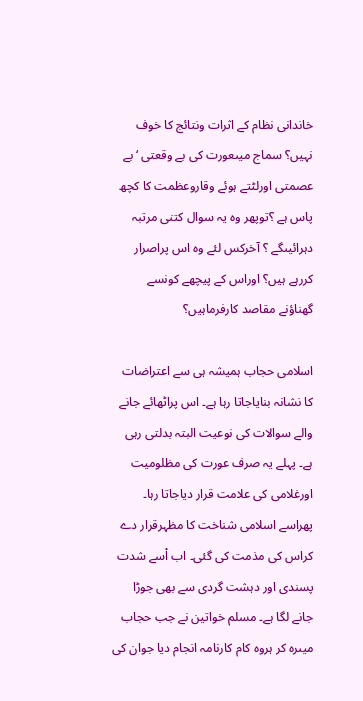خاندانی نظام کے اثرات ونتائج کا خوف نہیں؟ سماج میںعورت کی بے وقعتی ‘بے عصمتی اورلٹتے ہوئے وقاروعظمت کا کچھ پاس ہے ؟توپھر وہ یہ سوال کتنی مرتبہ دہرائیںگے ؟ آخرکس لئے وہ اس پراصرار کررہے ہیں؟ اوراس کے پیچھے کونسے گھناؤنے مقاصد کارفرماہیں؟

اسلامی حجاب ہمیشہ ہی سے اعتراضات کا نشانہ بنایاجاتا رہا ہے۔ اس پراٹھائے جانے والے سوالات کی نوعیت البتہ بدلتی رہی ہے۔ پہلے یہ صرف عورت کی مظلومیت اورغلامی کی علامت قرار دیاجاتا رہا۔ پھراسے اسلامی شناخت کا مظہرقرار دے کراس کی مذمت کی گئی۔ اب اْسے شدت پسندی اور دہشت گردی سے بھی جوڑا جانے لگا ہے۔ مسلم خواتین نے جب حجاب میںرہ کر ہروہ کام کارنامہ انجام دیا جوان کی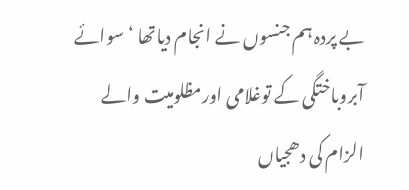بے پردہ ہم جنسوں نے انجام دیاتھا ‘سوائے آبروباختگی کے توغلامی اورمظلومیت والے الزام کی دھجیاں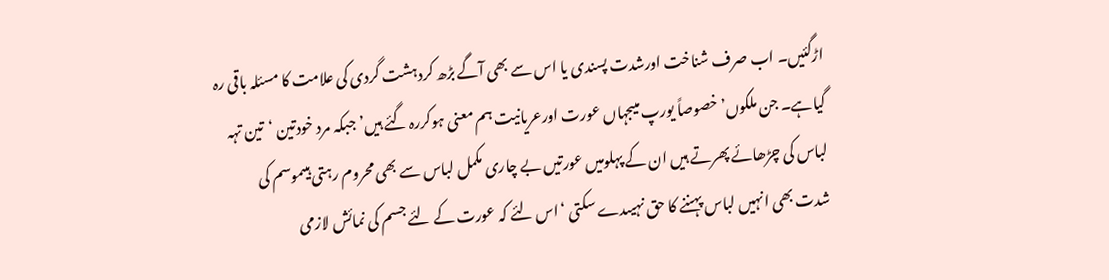اڑگئیں۔ اب صرف شناخت اورشدت پسندی یا اس سے بھی آگے بڑھ کردہشت گردی کی علامت کا مسئلہ باقی رہ گیاہے۔ جن ملکوں’ خصوصاً یورپ میںجہاں عورت اورعریانیت ہم معنی ہوکررہ گئے ہیں’ جبکہ مرد خودتین ‘تین تہہ لباس کی چڑھائے پھرتے ہیں ان کے پہلومیں عورتیں بے چاری مکمل لباس سے بھی محروم رہتی ہیںموسم کی شدت بھی انہیں لباس پہننے کا حق نہیںدے سکتی ‘اس لئے کہ عورت کے لئے جسم کی نمائش لازمی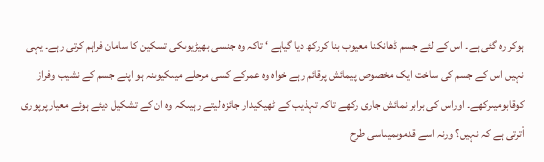ہوکر رہ گئی ہے۔ اس کے لئے جسم ڈھانکنا معیوب بنا کررکھ دیا گیاہے ‘ تاکہ وہ جنسی بھیڑیوںکی تسکین کا سامان فراہم کرتی رہے۔ یہی نہیں اس کے جسم کی ساخت ایک مخصوص پیمائش پرقائم رہے خواہ وہ عمرکے کسی مرحلے میںکیوںنہ ہو اپنے جسم کے نشیب وفراز کوقابومیںرکھے۔ اوراس کی برابر نمائش جاری رکھے تاکہ تہذیب کے ٹھیکیدار جائزہ لیتے رہیںکہ وہ ان کے تشکیل دیئے ہوئے معیارپرپوری اْترتی ہے کہ نہیں؟ ورنہ اسے قدموںمیںاسی طرح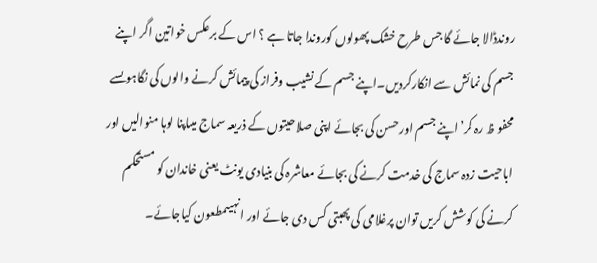روندڈالا جائے گا جس طرح خشک پھولوں کوروندا جاتا ہے ؟ اس کے برعکس خواتین اگر اپنے جسم کی نمائش سے انکارکردیں۔اپنے جسم کے نشیب وفراز کی پیمائش کرنے والوں کی نگاہوںسے محفو ظ رہ کر’اپنے جسم اورحسن کی بجائے اپنی صلاحیتوں کے ذریعہ سماج میںاپنا لوہا منوالیں اور اباحیت زدہ سماج کی خدمت کرنے کی بجائے معاشرہ کی بنیادی یونٹ یعنی خاندان کو مستحکم کرنے کی کوشش کریں توان پرغلامی کی پھبتی کس دی جائے اور انہیںمطعون کیاجائے۔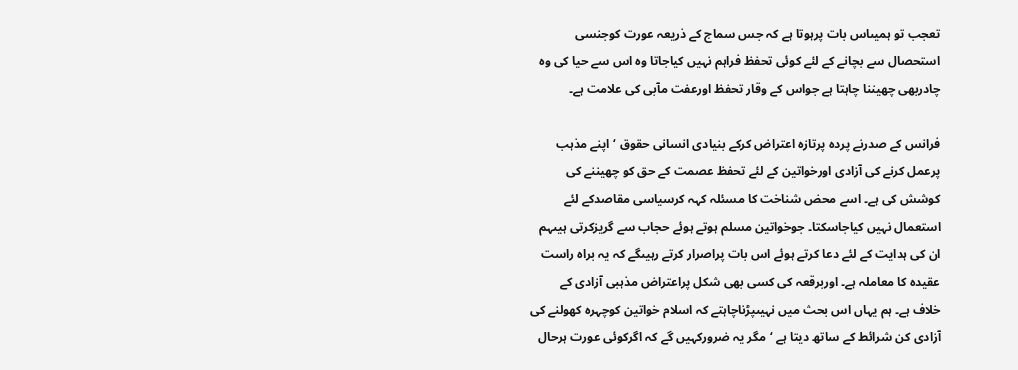تعجب تو ہمیںاس بات پرہوتا ہے کہ جس سماج کے ذریعہ عورت کوجنسی استحصال سے بچانے کے لئے کوئی تحفظ فراہم نہیں کیاجاتا وہ اس سے حیا کی وہ چادربھی چھیننا چاہتا ہے جواس کے وقار تحفظ اورعفت مآبی کی علامت ہے۔

فرانس کے صدرنے پردہ پرتازہ اعتراض کرکے بنیادی انسانی حقوق ‘اپنے مذہب پرعمل کرنے کی آزادی اورخواتین کے لئے تحفظ عصمت کے حق کو چھیننے کی کوشش کی ہے۔ اسے محض شناخت کا مسئلہ کہہ کرسیاسی مقاصدکے لئے استعمال نہیں کیاجاسکتا۔ جوخواتین مسلم ہوتے ہوئے حجاب سے گریزکرتی ہیںہم ان کی ہدایت کے لئے دعا کرتے ہوئے اس بات پراصرار کرتے رہیںگے کہ یہ براہ راست عقیدہ کا معاملہ ہے۔ اوربرقعہ کی کسی بھی شکل پراعتراض مذہبی آزادی کے خلاف ہے۔ ہم یہاں اس بحث میں نہیںپڑناچاہتے کہ اسلام خواتین کوچہرہ کھولنے کی آزادی کن شرائط کے ساتھ دیتا ہے ‘مگر یہ ضرورکہیں گے کہ اگرکوئی عورت ہرحال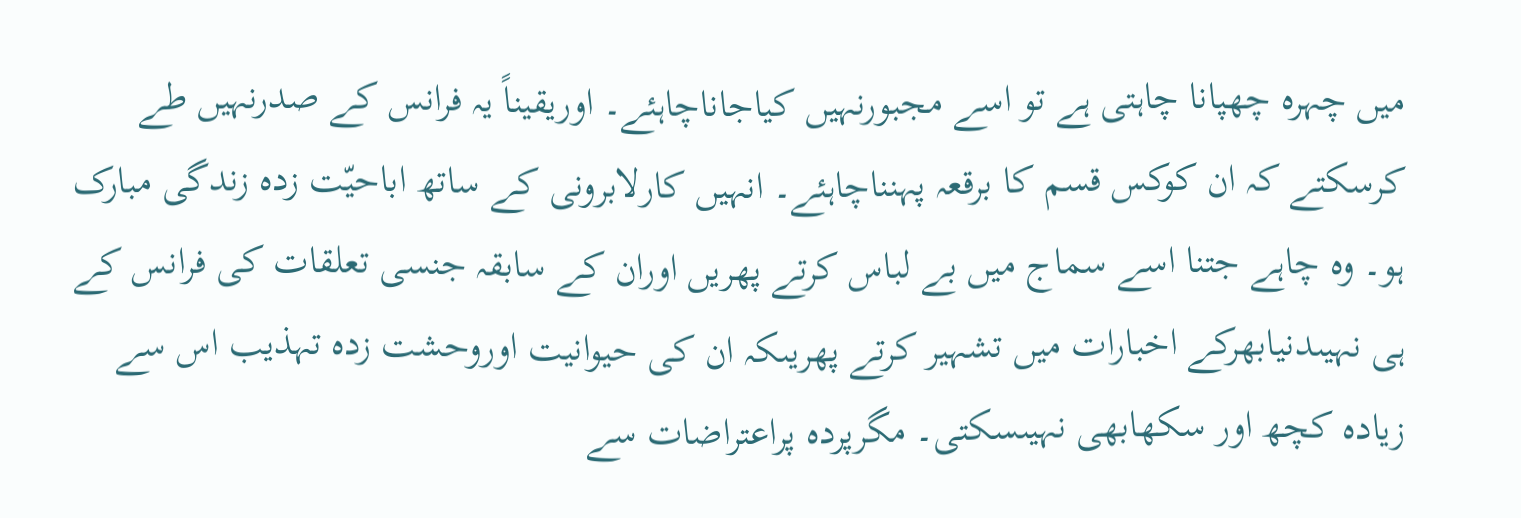میں چہرہ چھپانا چاہتی ہے تو اسے مجبورنہیں کیاجاناچاہئے۔ اوریقیناً یہ فرانس کے صدرنہیں طے کرسکتے کہ ان کوکس قسم کا برقعہ پہنناچاہئے۔ انہیں کارلابرونی کے ساتھ اباحیّت زدہ زندگی مبارک ہو۔ وہ چاہے جتنا اسے سماج میں بے لباس کرتے پھریں اوران کے سابقہ جنسی تعلقات کی فرانس کے ہی نہیںدنیابھرکے اخبارات میں تشہیر کرتے پھریںکہ ان کی حیوانیت اوروحشت زدہ تہذیب اس سے زیادہ کچھ اور سکھابھی نہیںسکتی۔ مگرپردہ پراعتراضات سے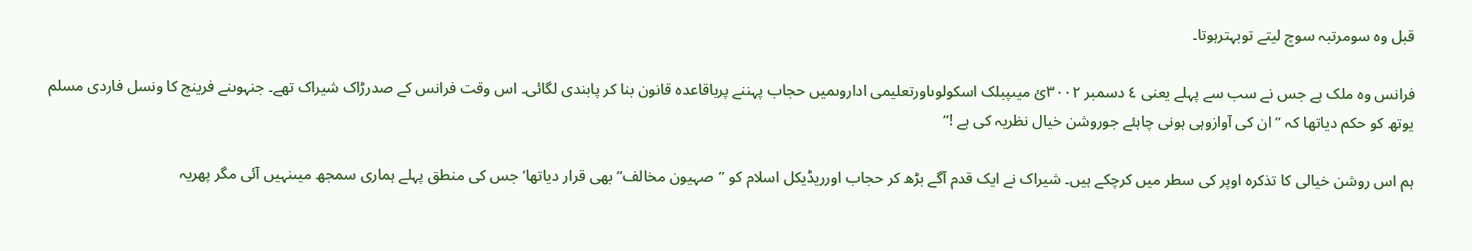قبل وہ سومرتبہ سوچ لیتے توبہترہوتا۔

فرانس وہ ملک ہے جس نے سب سے پہلے یعنی ٤ دسمبر ٣٠٠٢ئ میںپبلک اسکولوںاورتعلیمی اداروںمیں حجاب پہننے پرباقاعدہ قانون بنا کر پابندی لگائی۔ اس وقت فرانس کے صدرڑاک شیراک تھے۔ جنہوںنے فرینج کا ونسل فاردی مسلم یوتھ کو حکم دیاتھا کہ ”ان کی آوازوہی ہونی چاہئے جوروشن خیال نظریہ کی ہے !”

ہم اس روشن خیالی کا تذکرہ اوپر کی سطر میں کرچکے ہیں۔ شیراک نے ایک قدم آگے بڑھ کر حجاب اورریڈیکل اسلام کو ”صہیون مخالف” بھی قرار دیاتھا’ جس کی منطق پہلے ہماری سمجھ میںنہیں آئی مگر پھریہ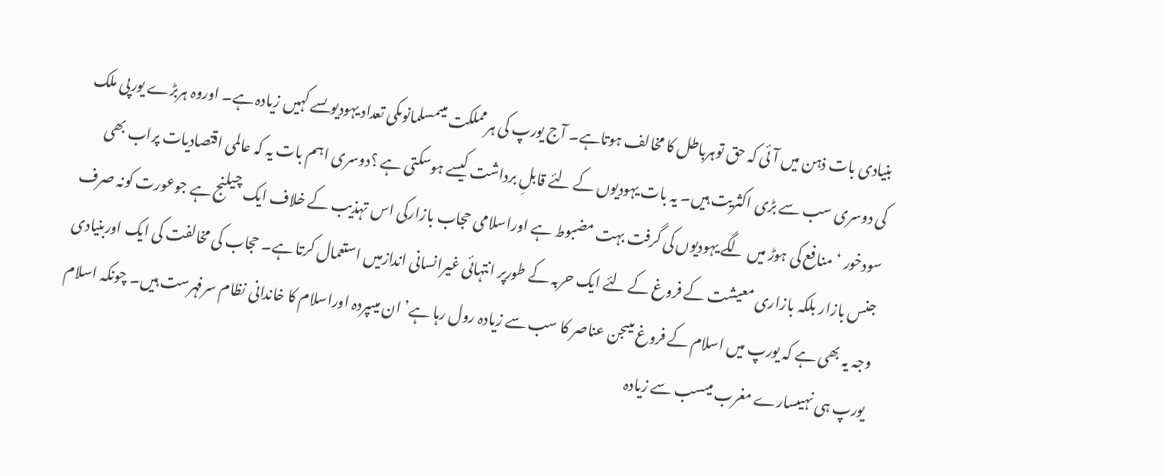بنیادی بات ذہن میں آئی کہ حق توہرباطل کا مخالف ہوتاہے۔ آج یورپ کی ہرمملکت میںمسلمانوںکی تعداد یہودیوںسے کہیں زیادہ ہے۔ اوروہ ہربڑے یورپی ملک کی دوسری سب سے بڑی اکثریت ہیں۔ یہ بات یہودیوں کے لئے قابلِ برداشت کیسے ہوسکتی ہے ؟دوسری اہم بات یہ کہ عالمی اقتصادیات پراب بھی سودخور ‘منافع کی ہوڑ میں لگے یہودیوں کی گرفت بہت مضبوط ہے اوراسلامی حجاب بازارکی اس تہذیب کے خلاف ایک چیلنج ہے جوعورت کونہ صرف جنس بازار بلکہ بازاری معیشت کے فروغ کے لئے ایک حربہ کے طورپر انتہائی غیرانسانی اندازمیں استعمال کرتا ہے۔ حجاب کی مخالفت کی ایک اوربنیادی وجہ یہ بھی ہے کہ یورپ میں اسلام کے فروغ میںجن عناصر کا سب سے زیادہ رول رہا ہے’ ان میںپردہ اوراسلام کا خاندانی نظام سرفہرست ہیں۔ چونکہ اسلام یورپ ہی نہیںسارے مغرب میںسب سے زیادہ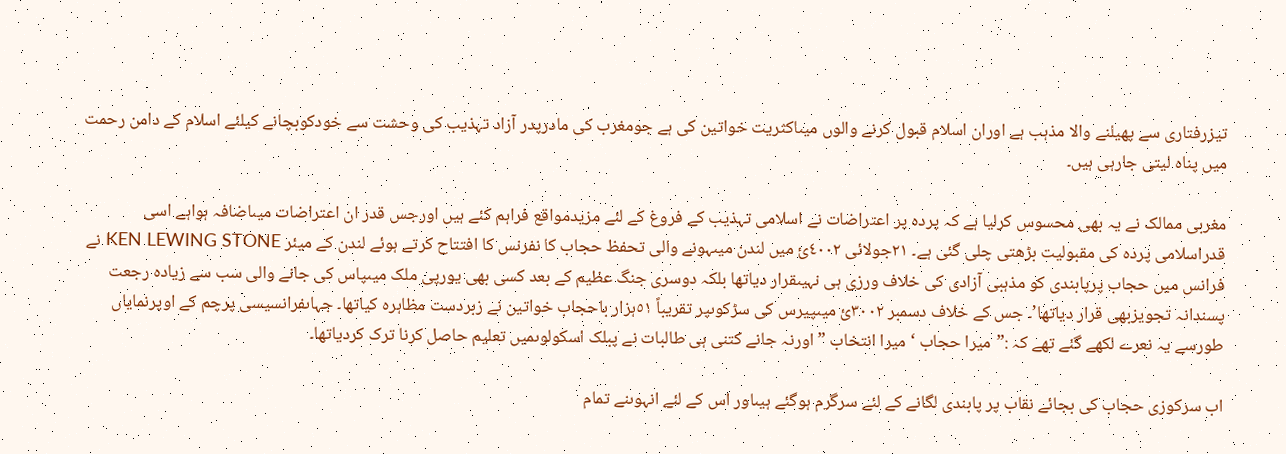تیزرفتاری سے پھیلنے والا مذہب ہے اوران اسلام قبول کرنے والوں میںاکثریت خواتین کی ہے جومغرب کی مادرپدر آزاد تہذیب کی وحشت سے خودکوبچانے کیلئے اسلام کے دامن رحمت میں پناہ لیتی جارہی ہیں۔

مغربی ممالک نے یہ بھی محسوس کرلیا ہے کہ پردہ پر اعتراضات نے اسلامی تہذیب کے فروغ کے لئے مزیدمواقع فراہم کئے ہیں اورجس قدر ان اعتراضات میںاضافہ ہواہے اسی قدراسلامی پردہ کی مقبولیت بڑھتی چلی گئی ہے۔ ٢١جولائی ٤٠٠٢ئ میں لندن میںہونے والی تحفظ حجاب کا نفرنس کا افتتاح کرتے ہوئے لندن کے میئر KEN LEWING STONE نے فرانس میں حجاب پرپابندی کو مذہبی آزادی کی خلاف ورزی ہی نہیںقرار دیاتھا بلکہ دوسری جنگ عظیم کے بعد کسی بھی یورپی ملک میںپاس کی جانے والی سب سے زیادہ رجعت پسندانہ تجویزبھی قرار دیاتھا’۔ جس کے خلاف دسمبر ٣٠٠٢ئ میںپیرس کی سڑکوںپر تقریباً ٥١ہزار باحجاب خواتین نے زبردست مظاہرہ کیاتھا۔ جہاںفرانسیسی پرچم کے اوپرنمایاں طورسے یہ نعرے لکھے گئے تھے کہ :”میرا حجاب ‘میرا انتخاب ” اورنہ جانے کتنی ہی طالبات نے پبلک اسکولوںمیں تعلیم حاصل کرنا ترک کردیاتھا۔

اب سرکوزی حجاب کی بجائے نقاب پر پابندی لگانے کے لئے سرگرم ہوگئے ہیںاور اس کے لئے انہوںنے تمام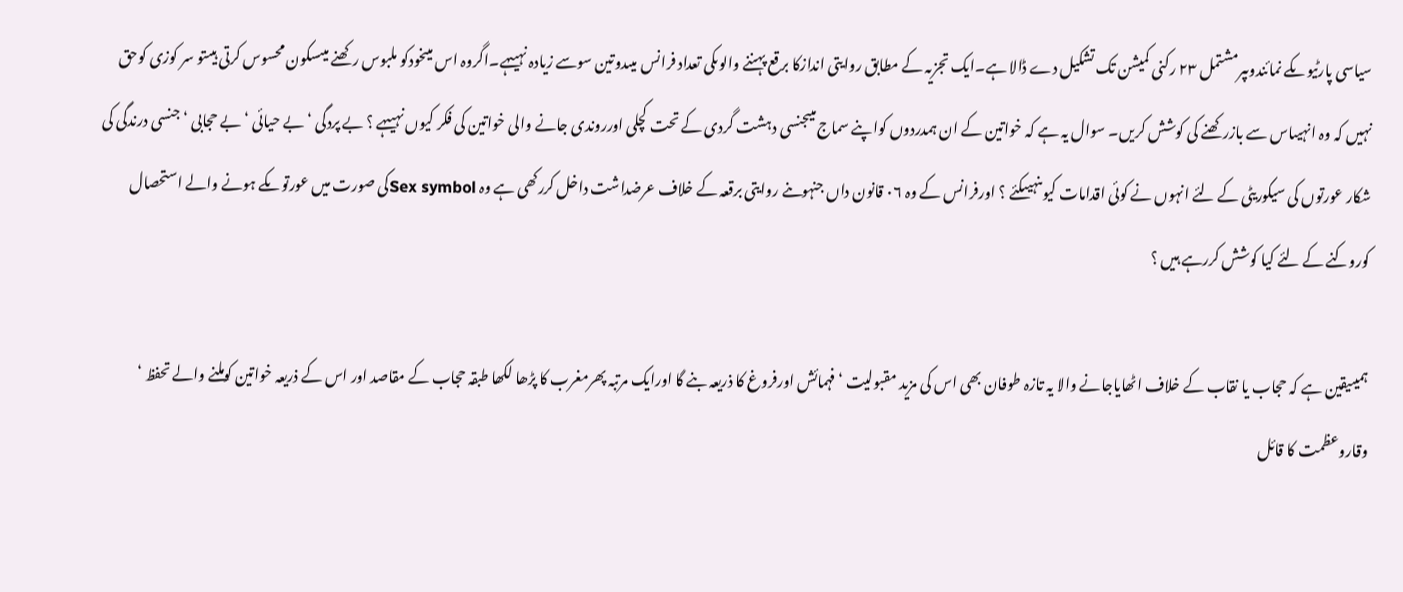سیاسی پارٹیوںکے نمائندوںپرمشتمل ٢٣ رکنی کمیشن تک تشکیل دے ڈالا ہے۔ایک تجزیہ کے مطابق روایتی اندازکا برقع پہننے والوںکی تعداد فرانس میںدوتین سوسے زیادہ نہیںہے۔اگروہ اس میںخودکو ملبوس رکھنے میںسکون محسوس کرتی ہیںتو سر کوزی کوحق نہیں کہ وہ انہیںاس سے بازرکھنے کی کوشش کریں۔ سوال یہ ہے کہ خواتین کے ان ہمدردوں کواپنے سماج میںجنسی دہشت گردی کے تحت کچلی اورروندی جانے والی خواتین کی فکر کیوں نہیںہے ؟ بے پردگی ‘بے حیائی ‘بے حجابی ‘ جنسی درندگی کی شکار عورتوں کی سیکوریٹی کے لئے انہوں نے کوئی اقدامات کیوںنہیںکئے ؟ اورفرانس کے وہ ٠٦ قانون داں جنہوںنے روایتی برقعہ کے خلاف عرضداشت داخل کررکھی ہے وہ Sex symbolکی صورت میں عورتوںکے ہونے والے استحصال کوروکنے کے لئے کیا کوشش کررہے ہیں ؟

ہمیںیقین ہے کہ حجاب یا نقاب کے خلاف اٹھایاجانے والا یہ تازہ طوفان بھی اس کی مزید مقبولیت ‘فہمائش اورفروغ کا ذریعہ بنے گا اورایک مرتبہ پھرمغرب کا پڑھا لکھا طبقہ حجاب کے مقاصد اور اس کے ذریعہ خواتین کوملنے والے تحفظ ‘ وقاروعظمت کا قائل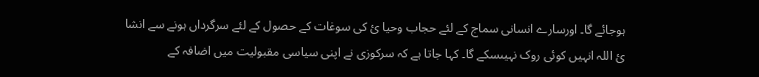ہوجائے گا۔ اورسارے انسانی سماج کے لئے حجاب وحیا ئ کی سوغات کے حصول کے لئے سرگرداں ہونے سے انشا ئ اللہ انہیں کوئی روک نہیںسکے گا۔ کہا جاتا ہے کہ سرکوزی نے اپنی سیاسی مقبولیت میں اضافہ کے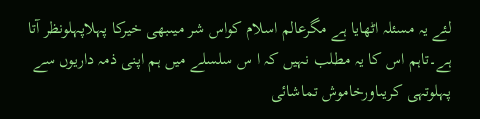لئے یہ مسئلہ اٹھایا ہے مگرعالم اسلام کواس شر میںبھی خیرکا پہلاپہلونظر آتا ہے۔تاہم اس کا یہ مطلب نہیں کہ ا س سلسلے میں ہم اپنی ذمہ داریوں سے پہلوتہی کریںاورخاموش تماشائی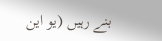بنے رہیں (یو این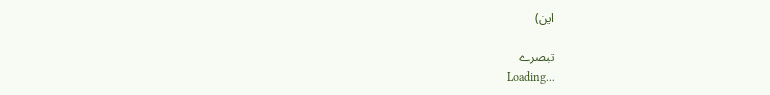این)

تبصرے
Loading...